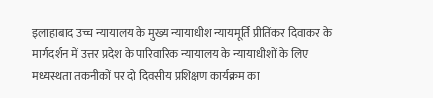इलाहाबाद उच्च न्यायालय के मुख्य न्यायाधीश न्यायमूर्ति प्रीतिंकर दिवाकर के मार्गदर्शन में उत्तर प्रदेश के पारिवारिक न्यायालय के न्यायाधीशों के लिए मध्यस्थता तकनीकों पर दो दिवसीय प्रशिक्षण कार्यक्रम का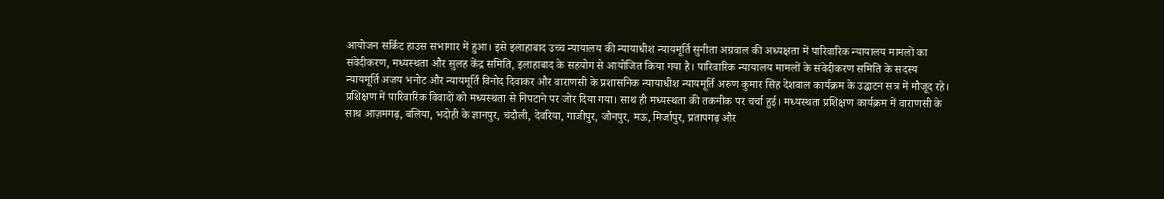आयोजन सर्किट हाउस सभागार में हुआ। इसे इलाहाबाद उच्च न्यायालय की न्यायाधीश न्यायमूर्ति सुनीता अग्रवाल की अध्यक्षता में पारिवारिक न्यायालय मामलों का संवेदीकरण, मध्यस्थता और सुलह केंद्र समिति, इलाहाबाद के सहयोग से आयोजित किया गया है। पारिवारिक न्यायालय मामलों के संवेदीकरण समिति के सदस्य न्यायमूर्ति अजय भनोट और न्यायमूर्ति विनोद दिवाकर और वाराणसी के प्रशासनिक न्यायाधीश न्यायमूर्ति अरुण कुमार सिंह देशवाल कार्यक्रम के उद्घाटन सत्र में मौजूद रहे।
प्रशिक्षण में पारिवारिक विवादों को मध्यस्थता से निपटाने पर जोर दिया गया। साथ ही मध्यस्थता की तकनीक पर चर्चा हुई। मध्यस्थता प्रशिक्षण कार्यक्रम में वाराणसी के साथ आज़मगढ़, बलिया, भदोही के ज्ञानपुर, चंदौली, देवरिया, गाजीपुर, जौनपुर, मऊ, मिर्जापुर, प्रतापगढ़ और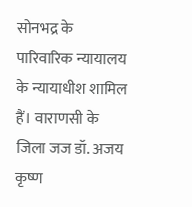सोनभद्र के पारिवारिक न्यायालय के न्यायाधीश शामिल हैं। वाराणसी के जिला जज डॉ. अजय कृष्ण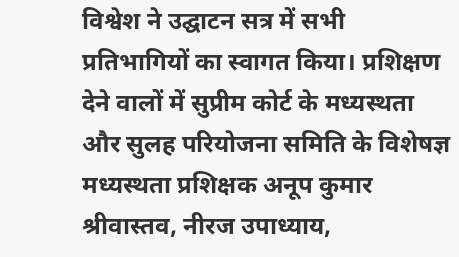विश्वेश ने उद्घाटन सत्र में सभी प्रतिभागियों का स्वागत किया। प्रशिक्षण देने वालों में सुप्रीम कोर्ट के मध्यस्थता और सुलह परियोजना समिति के विशेषज्ञ मध्यस्थता प्रशिक्षक अनूप कुमार श्रीवास्तव, नीरज उपाध्याय,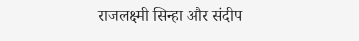राजलक्ष्मी सिन्हा और संदीप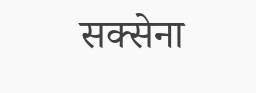सक्सेना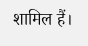शामिल हैं।